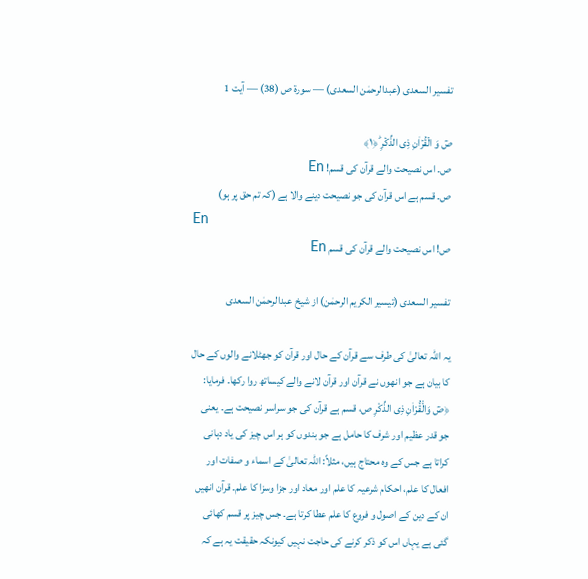تفسیر السعدی (عبدالرحمٰن السعدی) — سورۃ ص (38) — آیت 1

صٓ وَ الۡقُرۡاٰنِ ذِی الذِّکۡرِ ؕ﴿۱﴾
ص۔ اس نصیحت والے قرآن کی قسم! En
ص۔ قسم ہے اس قرآن کی جو نصیحت دینے والا ہے (کہ تم حق پر ہو)
En
ص! اس نصیحت والے قرآن کی قسم En

تفسیر السعدی (تیسیر الکریم الرحمٰن) از شیخ عبدالرحمٰن السعدی

یہ اللہ تعالیٰ کی طرف سے قرآن کے حال اور قرآن کو جھٹلانے والوں کے حال کا بیان ہے جو انھوں نے قرآن اور قرآن لانے والے کیساتھ روا رکھا۔ فرمایا: ﴿صٓ وَالْ٘قُ٘رْاٰنِ ذِی الذِّكْرِ ص، قسم ہے قرآن کی جو سراسر نصیحت ہے۔ یعنی جو قدر عظیم اور شرف کا حامل ہے جو بندوں کو ہر اس چیز کی یاد دہانی کراتا ہے جس کے وہ محتاج ہیں، مثلاً: اللہ تعالیٰ کے اسماء و صفات اور افعال کا علم، احکام شرعیہ کا علم اور معاد اور جزا وسزا کا علم۔ قرآن انھیں ان کے دین کے اصول و فروع کا علم عطا کرتا ہے۔ جس چیز پر قسم کھائی گئی ہے یہاں اس کو ذکر کرنے کی حاجت نہیں کیونکہ حقیقت یہ ہے کہ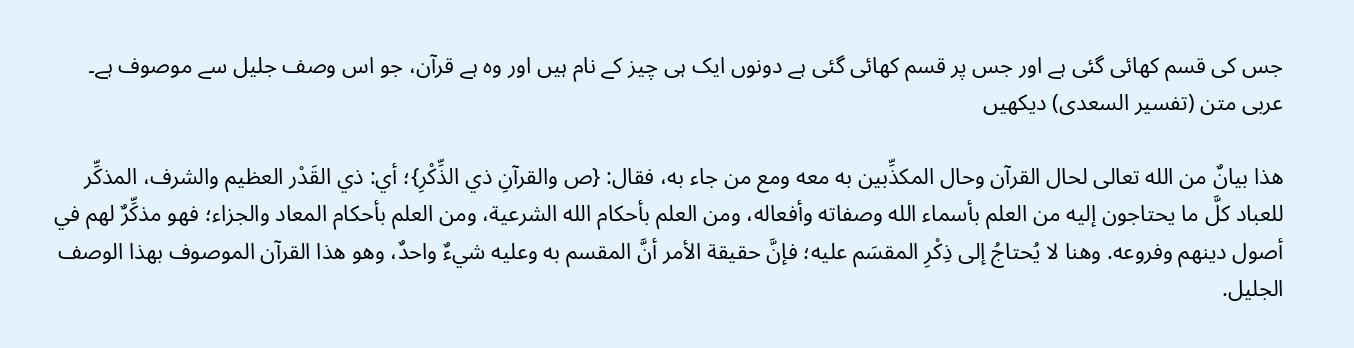جس کی قسم کھائی گئی ہے اور جس پر قسم کھائی گئی ہے دونوں ایک ہی چیز کے نام ہیں اور وہ ہے قرآن، جو اس وصف جلیل سے موصوف ہے۔
عربی متن (تفسیر السعدی) دیکھیں

هذا بيانٌ من الله تعالى لحال القرآن وحال المكذِّبين به معه ومع من جاء به، فقال: {ص والقرآنِ ذي الذِّكْرِ}؛ أي: ذي القَدْر العظيم والشرف، المذكِّر للعباد كلَّ ما يحتاجون إليه من العلم بأسماء الله وصفاته وأفعاله، ومن العلم بأحكام الله الشرعية، ومن العلم بأحكام المعاد والجزاء؛ فهو مذكِّرٌ لهم في أصول دينهم وفروعه. وهنا لا يُحتاجُ إلى ذِكْرِ المقسَم عليه؛ فإنَّ حقيقة الأمر أنَّ المقسم به وعليه شيءٌ واحدٌ، وهو هذا القرآن الموصوف بهذا الوصف الجليل.